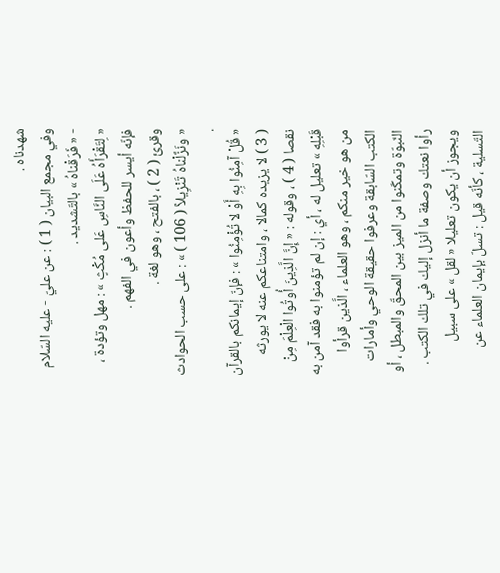شهدناه .
وفي مجمع البيان ( 1 ) : عن عليّ - عليه السّلام - « فَرَقْناهُ » بالتّشديد .
« لِتَقْرَأَهُ عَلَى النَّاسِ عَلى مُكْثٍ » : مهل وتؤدة ، فإنّه أيسر للحفظ وأعون في الفهم .
وقرئ ( 2 ) ، بالفتح ، وهو لغة .
« ونَزَّلْناهُ تَنْزِيلاً ( 106 ) » : على حسب الحوادث .
« قُلْ آمِنُوا بِهِ أَوْ لا تُؤْمِنُوا » : فإنّ إيمانكم بالقرآن ( 3 ) لا يزيده كمالا ، وامتناعكم عنه لا يورثه نقصا ( 4 ) ، وقوله : « إِنَّ الَّذِينَ أُوتُوا الْعِلْمَ مِنْ قَبْلِهِ » تعليل له ، أي : إن لم تؤمنوا به فقد آمن به من هو خير منكم ، وهو العلماء ، الَّذين قرأوا الكتب السّابقة وعرفوا حقيقة الوحي وأمارات النّبوّة وتمكّنوا من الميز بين المحقّ والمبطل ، أو رأوا نعتك وصفة ما أنزل إليك في تلك الكتب .
ويجوز أن يكون تعليلا « لقل » على سبيل التّسلية ، كأنّه قيل : تسلّ بإيمان العلماء عن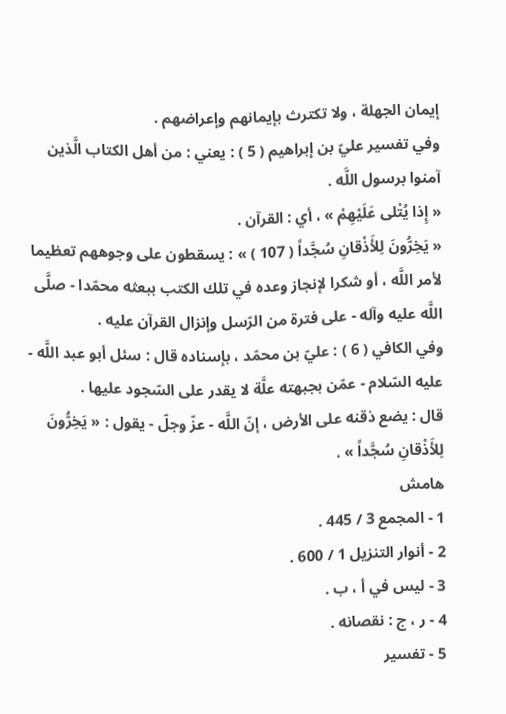إيمان الجهلة ، ولا تكترث بإيمانهم وإعراضهم .
وفي تفسير عليّ بن إبراهيم ( 5 ) : يعني : من أهل الكتاب الَّذين آمنوا برسول اللَّه .
« إِذا يُتْلى عَلَيْهِمْ » ، أي : القرآن .
« يَخِرُّونَ لِلأَذْقانِ سُجَّداً ( 107 ) » : يسقطون على وجوههم تعظيما لأمر اللَّه ، أو شكرا لإنجاز وعده في تلك الكتب ببعثه محمّدا - صلَّى اللَّه عليه وآله - على فترة من الرّسل وإنزال القرآن عليه .
وفي الكافي ( 6 ) : عليّ بن محمّد ، بإسناده قال : سئل أبو عبد اللَّه - عليه السّلام - عمّن بجبهته علَّة لا يقدر على السّجود عليها .
قال : يضع ذقنه على الأرض ، إنّ اللَّه - عزّ وجلّ - يقول : « يَخِرُّونَ لِلأَذْقانِ سُجَّداً » .
هامش
1 - المجمع 3 / 445 .
2 - أنوار التنزيل 1 / 600 .
3 - ليس في أ ، ب .
4 - ر ، ج : نقصانه .
5 - تفسير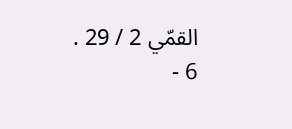القمّي 2 / 29 .
6 -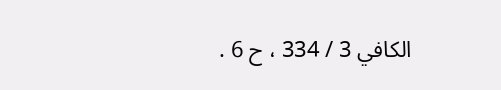الكافي 3 / 334 ، ح 6 .